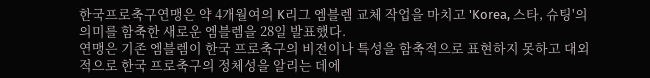한국프로축구연맹은 약 4개월여의 K리그 엠블렘 교체 작업을 마치고 'Korea, 스타, 슈팅'의 의미를 함축한 새로운 엠블렘을 28일 발표했다.
연맹은 기존 엠블렘이 한국 프로축구의 비전이나 특성을 함축적으로 표현하지 못하고 대외적으로 한국 프로축구의 정체성을 알리는 데에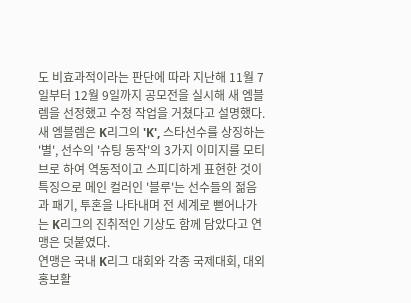도 비효과적이라는 판단에 따라 지난해 11월 7일부터 12월 9일까지 공모전을 실시해 새 엠블렘을 선정했고 수정 작업을 거쳤다고 설명했다.
새 엠블렘은 K리그의 'K', 스타선수를 상징하는 '별', 선수의 '슈팅 동작'의 3가지 이미지를 모티브로 하여 역동적이고 스피디하게 표현한 것이 특징으로 메인 컬러인 '블루'는 선수들의 젊음과 패기, 투혼을 나타내며 전 세계로 뻗어나가는 K리그의 진취적인 기상도 함께 담았다고 연맹은 덧붙였다.
연맹은 국내 K리그 대회와 각종 국제대회, 대외 홍보활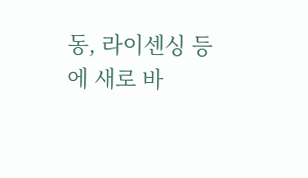동, 라이센싱 등에 새로 바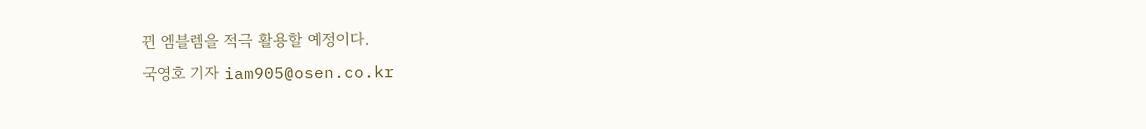뀐 엠블렘을 적극 활용할 예정이다.
국영호 기자 iam905@osen.co.kr